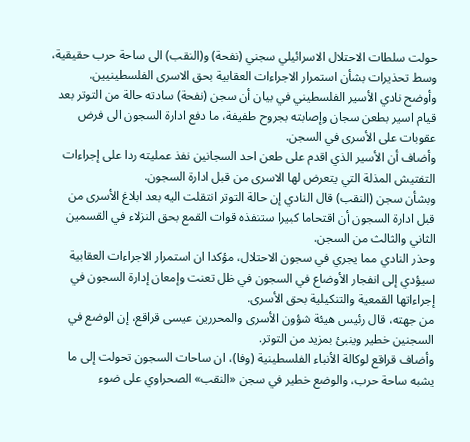حولت سلطات الاحتلال الاسرائيلي سجني (نفحة) و(النقب) الى ساحة حرب حقيقية، وسط تحذيرات بشأن استمرار الاجراءات العقابية بحق الاسرى الفلسطينيين.
وأوضح نادي الأسير الفلسطيني في بيان أن سجن (نفحة) سادته حالة من التوتر بعد قيام اسير بطعن سجان وإصابته بجروح طفيفة، ما دفع ادارة السجون الى فرض عقوبات على الأسرى في السجن.
وأضاف أن الأسير الذي اقدم على طعن احد السجانين نفذ عمليته ردا على إجراءات التفتيش المذلة التي يتعرض لها الاسرى من قبل ادارة السجون.
وبشأن سجن (النقب) قال النادي إن حالة التوتر انتقلت اليه بعد ابلاغ الأسرى من قبل ادارة السجون أن اقتحاما كبيرا ستنفذه قوات القمع بحق النزلاء في القسمين الثاني والثالث من السجن.
وحذر النادي مما يجري في سجون الاحتلال، مؤكدا ان استمرار الاجراءات العقابية سيؤدي إلى انفجار الأوضاع في السجون في ظل تعنت وإمعان إدارة السجون في إجراءاتها القمعية والتنكيلية بحق الأسرى.
من جهته، قال رئيس هيئة شؤون الأسرى والمحررين عيسى قراقع، إن الوضع في السجنين خطير وينبئ بمزيد من التوتر.
وأضاف قراقع لوكالة الأنباء الفلسطينية (وفا)، ان ساحات السجون تحولت إلى ما يشبه ساحة حرب، والوضع خطير في سجن «النقب» الصحراوي على ضوء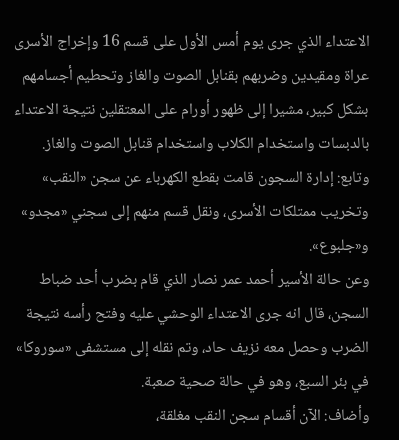الاعتداء الذي جرى يوم أمس الأول على قسم 16 وإخراج الأسرى عراة ومقيدين وضربهم بقنابل الصوت والغاز وتحطيم أجسامهم بشكل كبير، مشيرا إلى ظهور أورام على المعتقلين نتيجة الاعتداء بالدبسات واستخدام الكلاب واستخدام قنابل الصوت والغاز.
وتابع: إدارة السجون قامت بقطع الكهرباء عن سجن «النقب» وتخريب ممتلكات الأسرى، ونقل قسم منهم إلى سجني «مجدو» و«جلبوع».
وعن حالة الأسير أحمد عمر نصار الذي قام بضرب أحد ضباط السجن، قال انه جرى الاعتداء الوحشي عليه وفتح رأسه نتيجة الضرب وحصل معه نزيف حاد، وتم نقله إلى مستشفى «سوروكا» في بئر السبع، وهو في حالة صحية صعبة.
وأضاف: الآن أقسام سجن النقب مغلقة،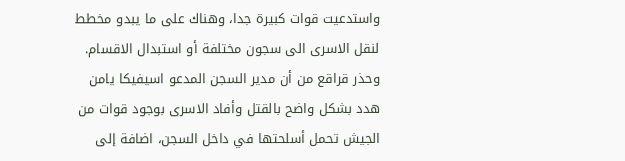واستدعيت قوات كبيرة جدا، وهناك على ما يبدو مخطط لنقل الاسرى الى سجون مختلفة أو استبدال الاقسام.
وحذر قراقع من أن مدير السجن المدعو اسيفيكا يامن هدد بشكل واضح بالقتل وأفاد الاسرى بوجود قوات من الجيش تحمل أسلحتها في داخل السجن، اضافة إلى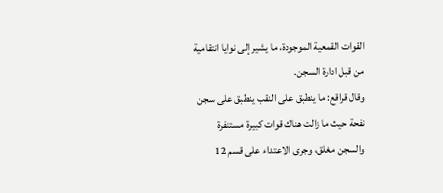القوات القمعية الموجودة، ما يشير إلى نوايا انتقامية من قبل ادارة السجن.
وقال قراقع: ما ينطبق على النقب ينطبق على سجن نفحة حيث ما زالت هناك قوات كبيرة مستنفرة والسجن مغلق، وجرى الاعتداء على قسم 12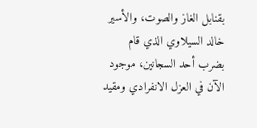بقنابل الغاز والصوت، والأسير خالد السيلاوي الذي قام بضرب أحد السجانين، موجود الآن في العزل الانفرادي ومقيد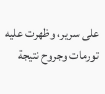على سرير، وظهرت عليه تورمات وجروح نتيجة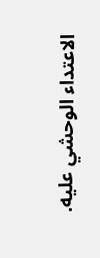الاعتداء الوحشي عليه.